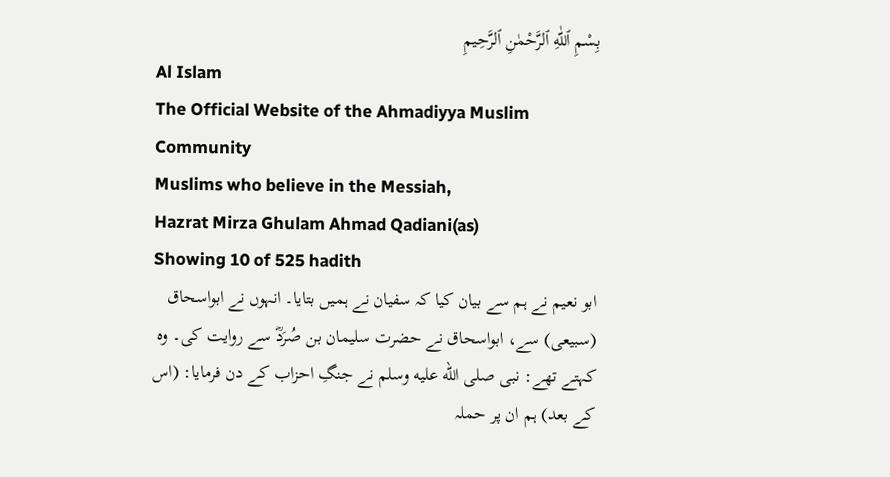بِسْمِ ٱللّٰهِ ٱلرَّحْمٰنِ ٱلرَّحِيمِ
Al Islam
The Official Website of the Ahmadiyya Muslim Community
Muslims who believe in the Messiah,
Hazrat Mirza Ghulam Ahmad Qadiani(as)
Showing 10 of 525 hadith
ابو نعیم نے ہم سے بیان کیا کہ سفیان نے ہمیں بتایا۔ انہوں نے ابواسحاق (سبیعی) سے، ابواسحاق نے حضرت سلیمان بن صُرَدؓ سے روایت کی۔ وہ کہتے تھے: نبی صلى الله عليه وسلم نے جنگِ احزاب کے دن فرمایا: (اس کے بعد) ہم ان پر حملہ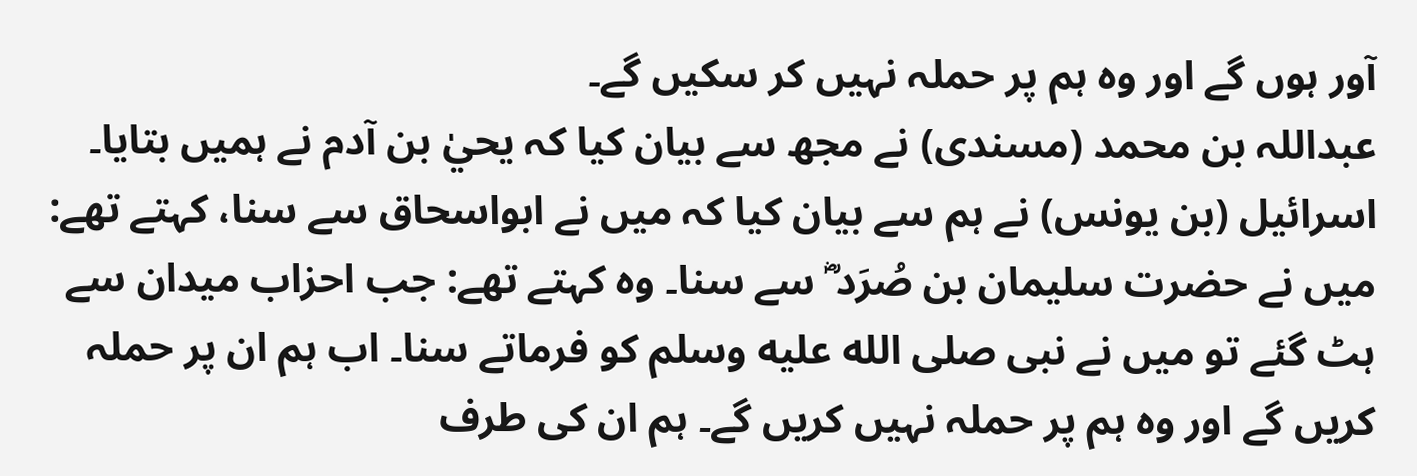آور ہوں گے اور وہ ہم پر حملہ نہیں کر سکیں گے۔
عبداللہ بن محمد (مسندی) نے مجھ سے بیان کیا کہ یحيٰ بن آدم نے ہمیں بتایا۔ اسرائیل (بن یونس) نے ہم سے بیان کیا کہ میں نے ابواسحاق سے سنا، کہتے تھے: میں نے حضرت سلیمان بن صُرَد ؓ سے سنا۔ وہ کہتے تھے: جب احزاب میدان سے ہٹ گئے تو میں نے نبی صلى الله عليه وسلم کو فرماتے سنا۔ اب ہم ان پر حملہ کریں گے اور وہ ہم پر حملہ نہیں کریں گے۔ ہم ان کی طرف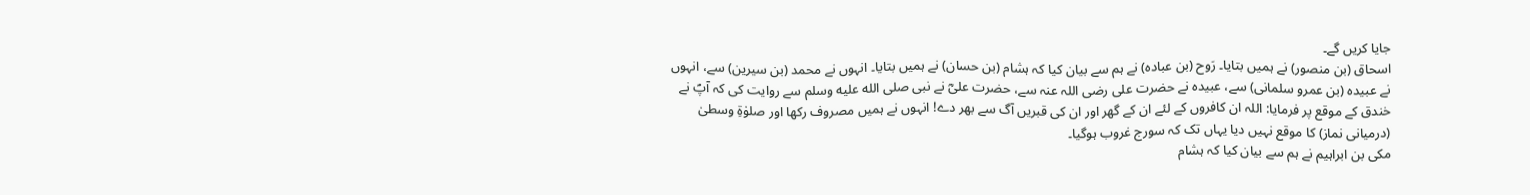جایا کریں گے۔
اسحاق (بن منصور) نے ہمیں بتایا۔ رَوح (بن عبادہ) نے ہم سے بیان کیا کہ ہشام (بن حسان) نے ہمیں بتایا۔ انہوں نے محمد (بن سیرین) سے، انہوں نے عبیدہ (بن عمرو سلمانی) سے، عبیدہ نے حضرت علی رضی اللہ عنہ سے، حضرت علیؓ نے نبی صلى الله عليه وسلم سے روایت کی کہ آپؐ نے خندق کے موقع پر فرمایا: اللہ ان کافروں کے لئے ان کے گھر اور ان کی قبریں آگ سے بھر دے! انہوں نے ہمیں مصروف رکھا اور صلوٰۃِ وسطیٰ (درمیانی نماز) کا موقع نہیں دیا یہاں تک کہ سورج غروب ہوگیا۔
مکی بن ابراہیم نے ہم سے بیان کیا کہ ہشام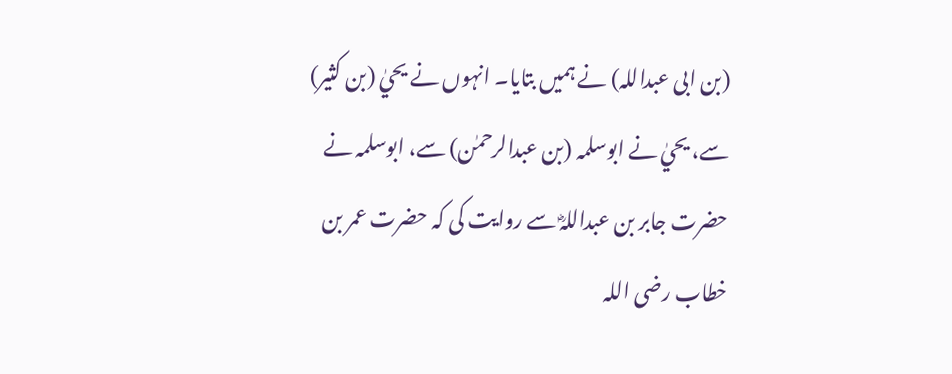(بن ابی عبداللہ) نے ہمیں بتایا۔ انہوں نے یحيٰ (بن کثیر) سے، یحيٰ نے ابوسلمہ (بن عبدالرحمٰن) سے، ابوسلمہ نے حضرت جابر بن عبداللہؓ سے روایت کی کہ حضرت عمر بن خطاب رضی اللہ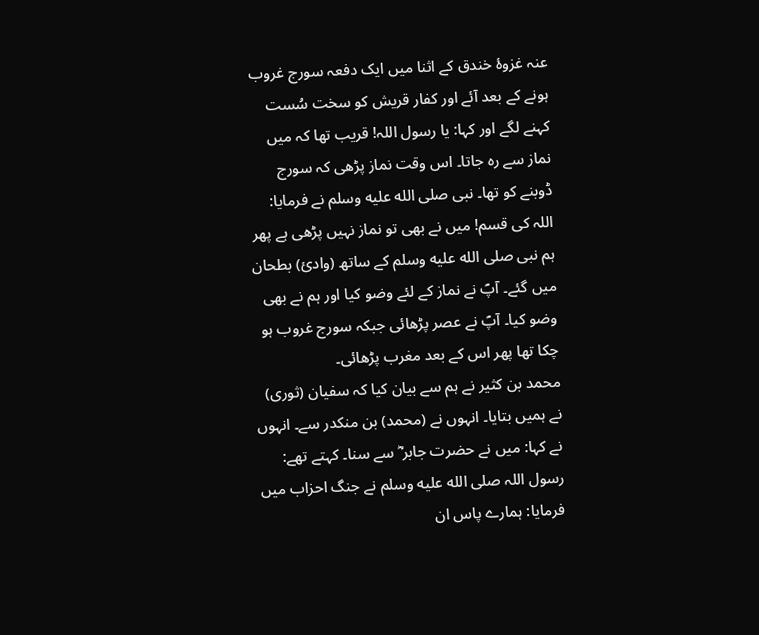عنہ غزوۂ خندق کے اثنا میں ایک دفعہ سورج غروب ہونے کے بعد آئے اور کفار قریش کو سخت سُست کہنے لگے اور کہا: یا رسول اللہ! قریب تھا کہ میں نماز سے رہ جاتا۔ اس وقت نماز پڑھی کہ سورج ڈوبنے کو تھا۔ نبی صلى الله عليه وسلم نے فرمایا: اللہ کی قسم! میں نے بھی تو نماز نہیں پڑھی ہے پھر ہم نبی صلى الله عليه وسلم کے ساتھ (وادیٔ) بطحان میں گئے۔ آپؐ نے نماز کے لئے وضو کیا اور ہم نے بھی وضو کیا۔ آپؐ نے عصر پڑھائی جبکہ سورج غروب ہو چکا تھا پھر اس کے بعد مغرب پڑھائی۔
محمد بن کثیر نے ہم سے بیان کیا کہ سفیان (ثوری) نے ہمیں بتایا۔ انہوں نے (محمد) بن منکدر سے۔ انہوں نے کہا: میں نے حضرت جابر ؓ سے سنا۔ کہتے تھے: رسول اللہ صلى الله عليه وسلم نے جنگ احزاب میں فرمایا: ہمارے پاس ان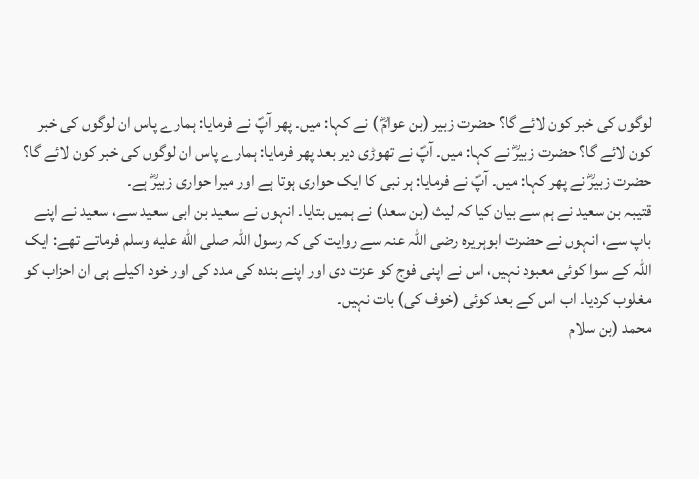لوگوں کی خبر کون لائے گا؟ حضرت زبیر (بن عوامؓ ) نے کہا: میں۔ پھر آپؐ نے فرمایا: ہمارے پاس ان لوگوں کی خبر کون لائے گا؟ حضرت زبیرؓ نے کہا: میں۔ آپؐ نے تھوڑی دیر بعد پھر فرمایا: ہمارے پاس ان لوگوں کی خبر کون لائے گا؟ حضرت زبیرؓ نے پھر کہا: میں۔ آپؐ نے فرمایا: ہر نبی کا ایک حواری ہوتا ہے اور میرا حواری زبیرؓ ہے۔
قتیبہ بن سعید نے ہم سے بیان کیا کہ لیث (بن سعد) نے ہمیں بتایا۔ انہوں نے سعید بن ابی سعید سے، سعید نے اپنے باپ سے، انہوں نے حضرت ابوہریرہ رضی اللہ عنہ سے روایت کی کہ رسول اللہ صلى الله عليه وسلم فرماتے تھے: ایک اللہ کے سوا کوئی معبود نہیں، اس نے اپنی فوج کو عزت دی اور اپنے بندہ کی مدد کی اور خود اکیلے ہی ان احزاب کو مغلوب کردیا۔ اب اس کے بعد کوئی (خوف کی) بات نہیں۔
محمد (بن سلام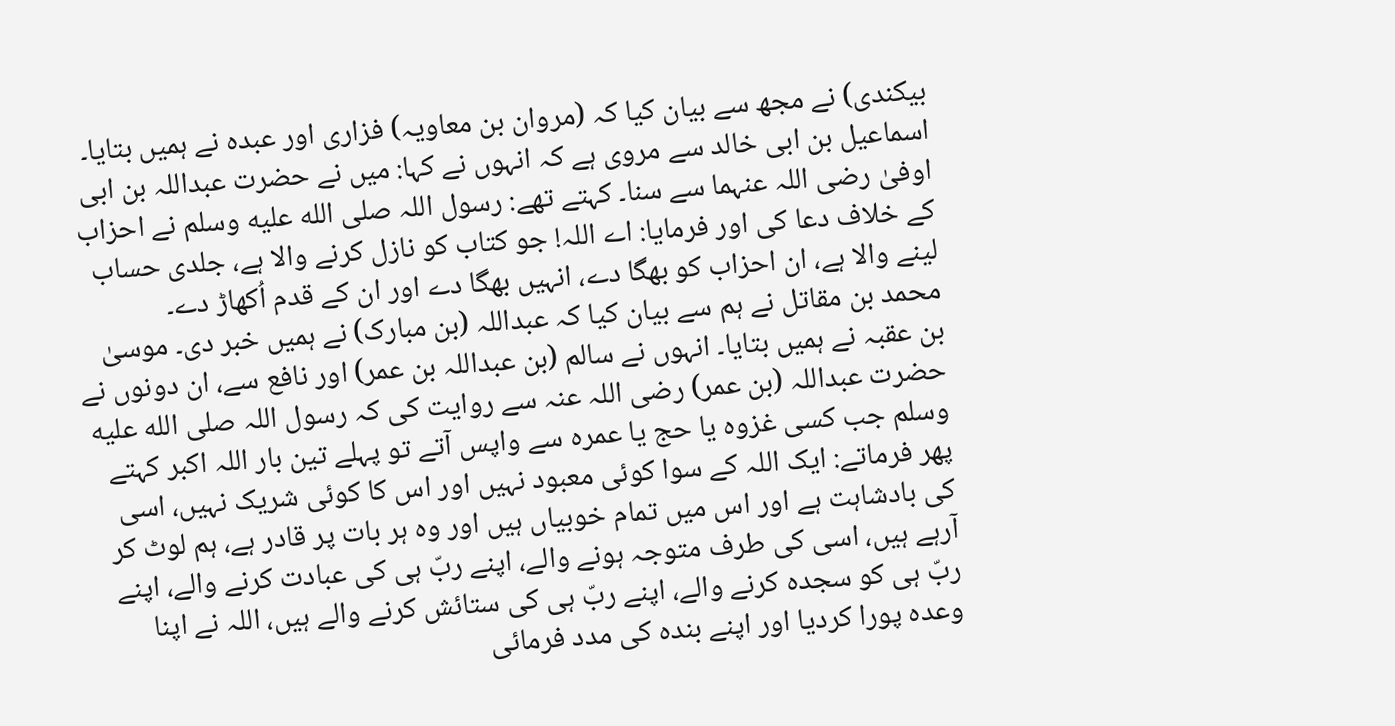بیکندی) نے مجھ سے بیان کیا کہ (مروان بن معاویہ) فزاری اور عبدہ نے ہمیں بتایا۔ اسماعیل بن ابی خالد سے مروی ہے کہ انہوں نے کہا: میں نے حضرت عبداللہ بن ابی اوفیٰ رضی اللہ عنہما سے سنا۔ کہتے تھے: رسول اللہ صلى الله عليه وسلم نے احزاب کے خلاف دعا کی اور فرمایا: اے اللہ! جو کتاب کو نازل کرنے والا ہے، جلدی حساب لینے والا ہے، ان احزاب کو بھگا دے، انہیں بھگا دے اور ان کے قدم اُکھاڑ دے۔
محمد بن مقاتل نے ہم سے بیان کیا کہ عبداللہ (بن مبارک) نے ہمیں خبر دی۔ موسیٰ بن عقبہ نے ہمیں بتایا۔ انہوں نے سالم (بن عبداللہ بن عمر) اور نافع سے، ان دونوں نے حضرت عبداللہ (بن عمر) رضی اللہ عنہ سے روایت کی کہ رسول اللہ صلى الله عليه وسلم جب کسی غزوہ یا حج یا عمرہ سے واپس آتے تو پہلے تین بار اللہ اکبر کہتے پھر فرماتے: ایک اللہ کے سوا کوئی معبود نہیں اور اس کا کوئی شریک نہیں، اسی کی بادشاہت ہے اور اس میں تمام خوبیاں ہیں اور وہ ہر بات پر قادر ہے، ہم لوٹ کر آرہے ہیں، اسی کی طرف متوجہ ہونے والے، اپنے ربّ ہی کی عبادت کرنے والے، اپنے ربّ ہی کو سجدہ کرنے والے، اپنے ربّ ہی کی ستائش کرنے والے ہیں، اللہ نے اپنا وعدہ پورا کردیا اور اپنے بندہ کی مدد فرمائی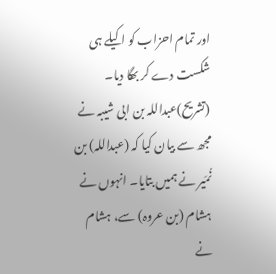اور تمام احزاب کو اکیلے ہی شکست دے کر بھگا دیا۔
(تشریح)عبداللہ بن ابی شیبہ نے مجھ سے بیان کیا کہ (عبداللہ) بن نُمَیر نے ہمیں بتایا۔ انہوں نے ہشام (بن عروہ) سے، ہشام نے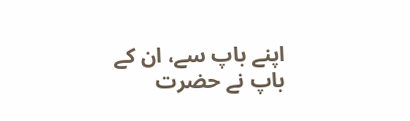اپنے باپ سے، ان کے باپ نے حضرت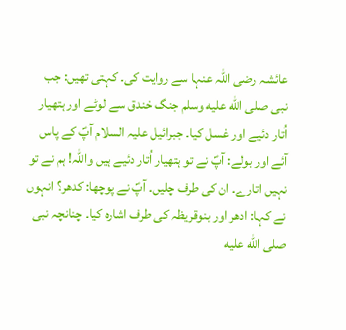عائشہ رضی اللہ عنہا سے روایت کی۔ کہتی تھیں: جب نبی صلى الله عليه وسلم جنگ خندق سے لوٹے اور ہتھیار اُتار دئیے اور غسل کیا۔ جبرائیل علیہ السلام آپؐ کے پاس آئے اور بولے: آپؐ نے تو ہتھیار اُتار دئیے ہیں واللہ! ہم نے تو نہیں اتارے۔ ان کی طرف چلیں۔ آپؐ نے پوچھا: کدھر؟ انہوں نے کہا: ادھر اور بنوقریظہ کی طرف اشارہ کیا۔ چنانچہ نبی صلى الله عليه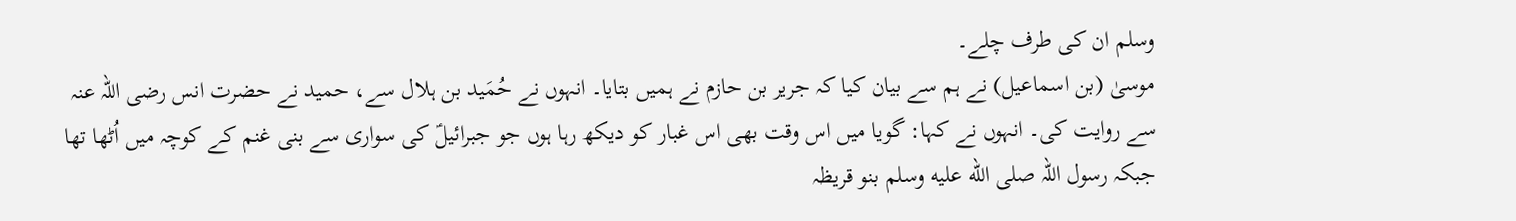وسلم ان کی طرف چلے۔
موسیٰ (بن اسماعیل) نے ہم سے بیان کیا کہ جریر بن حازم نے ہمیں بتایا۔ انہوں نے حُمَید بن ہلال سے، حمید نے حضرت انس رضی اللہ عنہ سے روایت کی۔ انہوں نے کہا: گویا میں اس وقت بھی اس غبار کو دیکھ رہا ہوں جو جبرائیلؑ کی سواری سے بنی غنم کے کوچہ میں اُٹھا تھا جبکہ رسول اللہ صلى الله عليه وسلم بنو قریظہ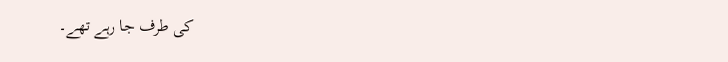کی طرف جا رہے تھے۔